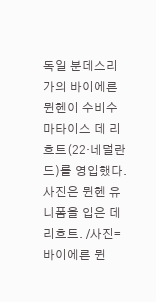독일 분데스리가의 바이에른 뮌헨이 수비수 마타이스 데 리흐트(22·네덜란드)를 영입했다. 사진은 뮌헨 유니폼을 입은 데 리흐트. /사진= 바이에른 뮌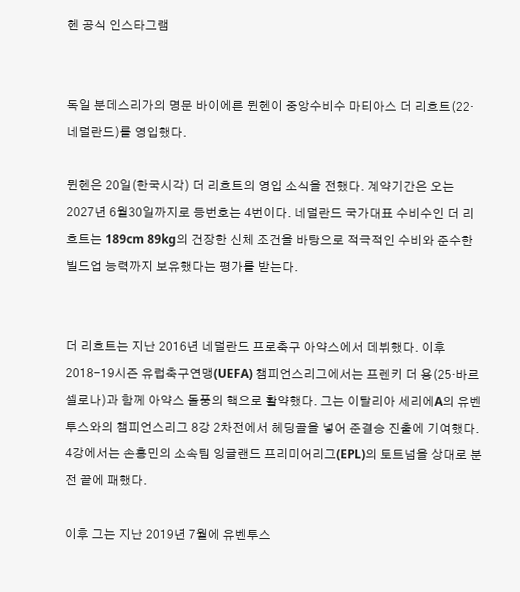헨 공식 인스타그램


독일 분데스리가의 명문 바이에른 뮌헨이 중앙수비수 마티아스 더 리흐트(22·네덜란드)를 영입했다.

뮌헨은 20일(한국시각) 더 리흐트의 영입 소식을 전했다. 계약기간은 오는 2027년 6월30일까지로 등번호는 4번이다. 네덜란드 국가대표 수비수인 더 리흐트는 189cm 89kg의 건장한 신체 조건을 바탕으로 적극적인 수비와 준수한 빌드업 능력까지 보유했다는 평가를 받는다.


더 리흐트는 지난 2016년 네덜란드 프로축구 아약스에서 데뷔했다. 이후 2018-19시즌 유럽축구연맹(UEFA) 챔피언스리그에서는 프렌키 더 용(25·바르셀로나)과 함께 아약스 돌풍의 핵으로 활약했다. 그는 이탈리아 세리에A의 유벤투스와의 챔피언스리그 8강 2차전에서 헤딩골을 넣어 준결승 진출에 기여했다. 4강에서는 손흥민의 소속팀 잉글랜드 프리미어리그(EPL)의 토트넘을 상대로 분전 끝에 패했다.

이후 그는 지난 2019년 7월에 유벤투스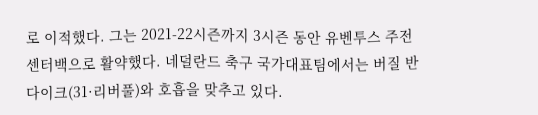로 이적했다. 그는 2021-22시즌까지 3시즌 동안 유벤투스 주전 센터백으로 활약했다. 네덜란드 축구 국가대표팀에서는 버질 반 다이크(31·리버풀)와 호흡을 맞추고 있다.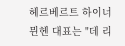헤르베르트 하이너 뮌헨 대표는 "데 리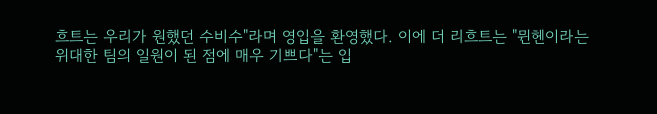흐트는 우리가 원했던 수비수"라며 영입을 환영했다. 이에 더 리흐트는 "뮌헨이라는 위대한 팀의 일원이 된 점에 매우 기쁘다"는 입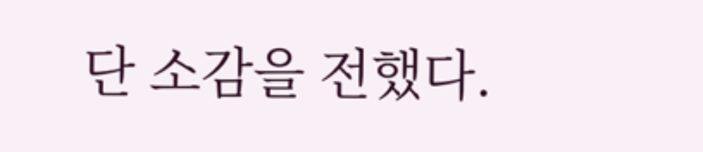단 소감을 전했다.